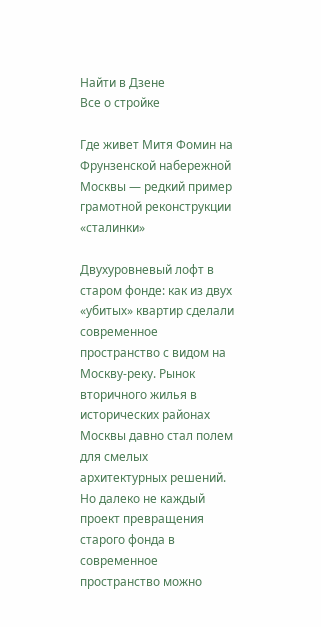Найти в Дзене
Все о стройке

Где живет Митя Фомин на Фрунзенской набережной Москвы — редкий пример грамотной реконструкции «сталинки»

Двухуровневый лофт в старом фонде: как из двух «убитых» квартир сделали современное пространство с видом на Москву-реку. Рынок вторичного жилья в исторических районах Москвы давно стал полем для смелых архитектурных решений. Но далеко не каждый проект превращения старого фонда в современное пространство можно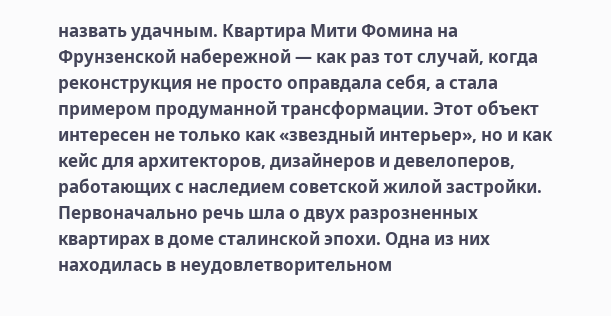назвать удачным. Квартира Мити Фомина на Фрунзенской набережной — как раз тот случай, когда реконструкция не просто оправдала себя, а стала примером продуманной трансформации. Этот объект интересен не только как «звездный интерьер», но и как кейс для архитекторов, дизайнеров и девелоперов, работающих с наследием советской жилой застройки. Первоначально речь шла о двух разрозненных квартирах в доме сталинской эпохи. Одна из них находилась в неудовлетворительном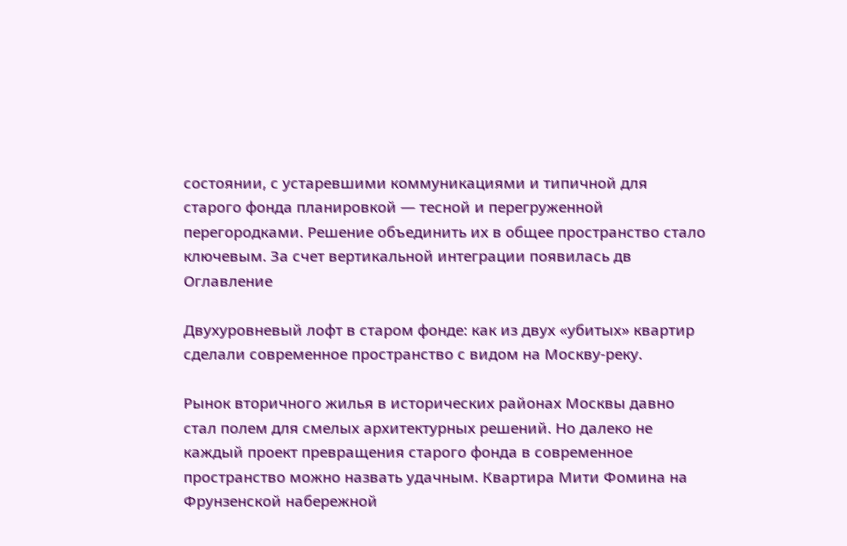состоянии, с устаревшими коммуникациями и типичной для старого фонда планировкой — тесной и перегруженной перегородками. Решение объединить их в общее пространство стало ключевым. За счет вертикальной интеграции появилась дв
Оглавление

Двухуровневый лофт в старом фонде: как из двух «убитых» квартир сделали современное пространство с видом на Москву-реку.

Рынок вторичного жилья в исторических районах Москвы давно стал полем для смелых архитектурных решений. Но далеко не каждый проект превращения старого фонда в современное пространство можно назвать удачным. Квартира Мити Фомина на Фрунзенской набережной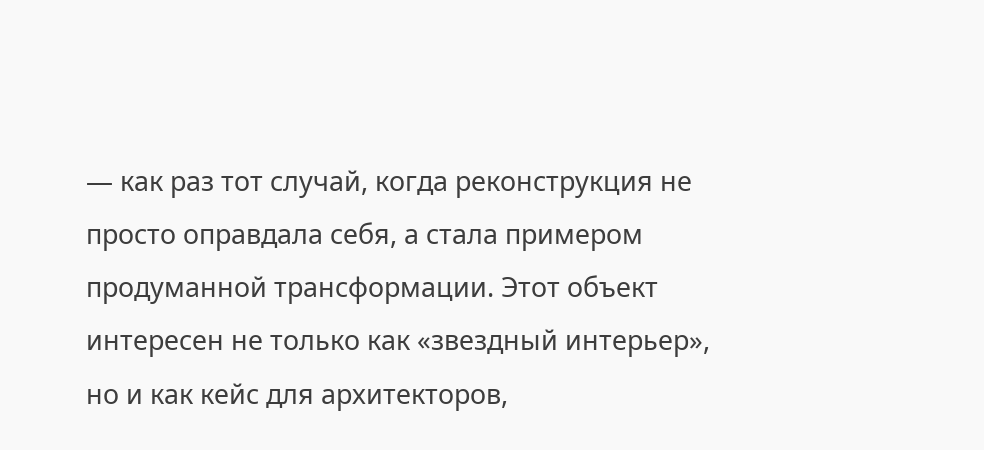— как раз тот случай, когда реконструкция не просто оправдала себя, а стала примером продуманной трансформации. Этот объект интересен не только как «звездный интерьер», но и как кейс для архитекторов,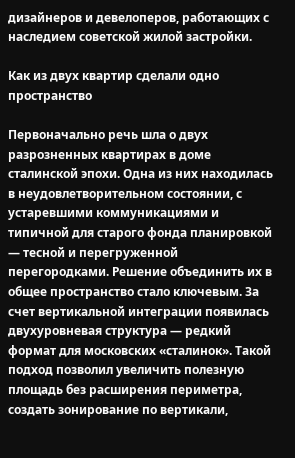дизайнеров и девелоперов, работающих с наследием советской жилой застройки.

Как из двух квартир сделали одно пространство

Первоначально речь шла о двух разрозненных квартирах в доме сталинской эпохи. Одна из них находилась в неудовлетворительном состоянии, с устаревшими коммуникациями и типичной для старого фонда планировкой — тесной и перегруженной перегородками. Решение объединить их в общее пространство стало ключевым. За счет вертикальной интеграции появилась двухуровневая структура — редкий формат для московских «сталинок». Такой подход позволил увеличить полезную площадь без расширения периметра, создать зонирование по вертикали,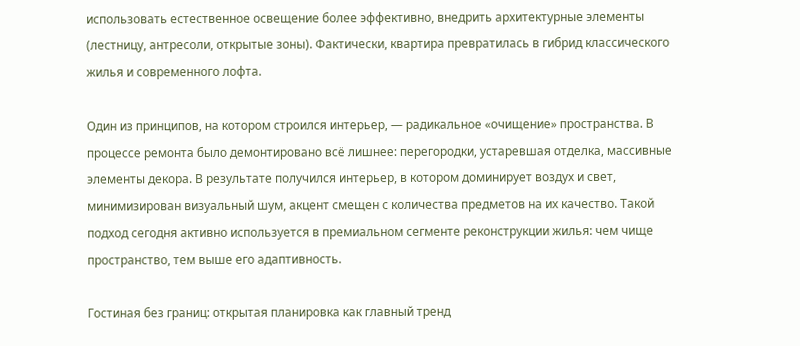использовать естественное освещение более эффективно, внедрить архитектурные элементы (лестницу, антресоли, открытые зоны). Фактически, квартира превратилась в гибрид классического жилья и современного лофта.

Один из принципов, на котором строился интерьер, — радикальное «очищение» пространства. В процессе ремонта было демонтировано всё лишнее: перегородки, устаревшая отделка, массивные элементы декора. В результате получился интерьер, в котором доминирует воздух и свет, минимизирован визуальный шум, акцент смещен с количества предметов на их качество. Такой подход сегодня активно используется в премиальном сегменте реконструкции жилья: чем чище пространство, тем выше его адаптивность.

Гостиная без границ: открытая планировка как главный тренд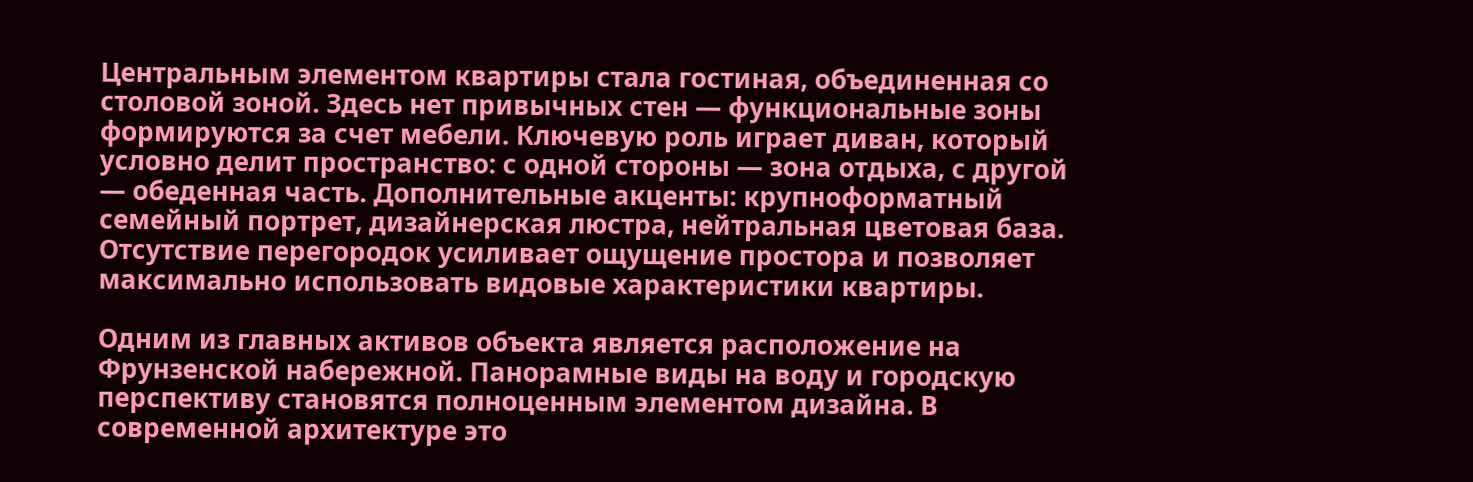Центральным элементом квартиры стала гостиная, объединенная со столовой зоной. Здесь нет привычных стен — функциональные зоны формируются за счет мебели. Ключевую роль играет диван, который условно делит пространство: с одной стороны — зона отдыха, с другой — обеденная часть. Дополнительные акценты: крупноформатный семейный портрет, дизайнерская люстра, нейтральная цветовая база. Отсутствие перегородок усиливает ощущение простора и позволяет максимально использовать видовые характеристики квартиры.

Одним из главных активов объекта является расположение на Фрунзенской набережной. Панорамные виды на воду и городскую перспективу становятся полноценным элементом дизайна. В современной архитектуре это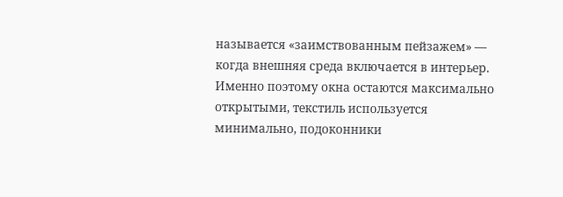называется «заимствованным пейзажем» — когда внешняя среда включается в интерьер. Именно поэтому окна остаются максимально открытыми, текстиль используется минимально, подоконники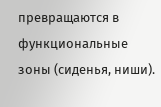превращаются в функциональные зоны (сиденья, ниши).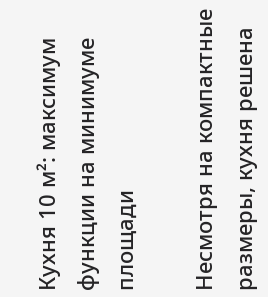Кухня 10 м²: максимум функции на минимуме площади

Несмотря на компактные размеры, кухня решена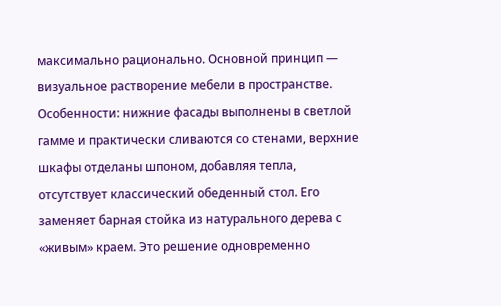максимально рационально. Основной принцип — визуальное растворение мебели в пространстве. Особенности: нижние фасады выполнены в светлой гамме и практически сливаются со стенами, верхние шкафы отделаны шпоном, добавляя тепла, отсутствует классический обеденный стол. Его заменяет барная стойка из натурального дерева с «живым» краем. Это решение одновременно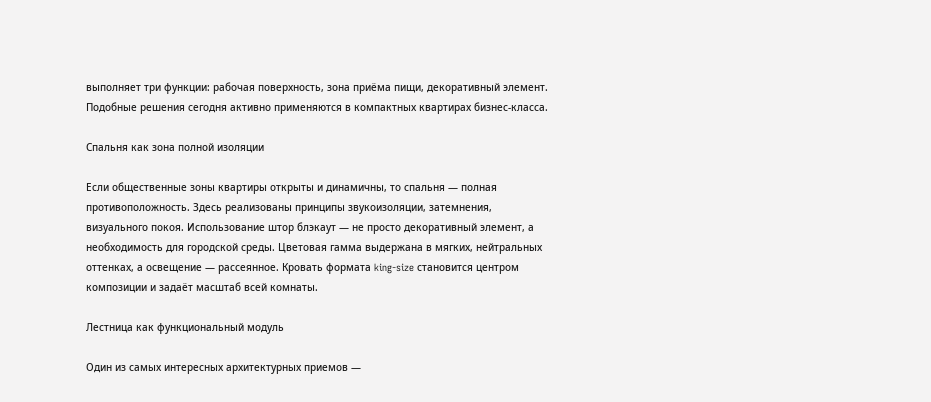выполняет три функции: рабочая поверхность, зона приёма пищи, декоративный элемент. Подобные решения сегодня активно применяются в компактных квартирах бизнес-класса.

Спальня как зона полной изоляции

Если общественные зоны квартиры открыты и динамичны, то спальня — полная противоположность. Здесь реализованы принципы звукоизоляции, затемнения, визуального покоя. Использование штор блэкаут — не просто декоративный элемент, а необходимость для городской среды. Цветовая гамма выдержана в мягких, нейтральных оттенках, а освещение — рассеянное. Кровать формата king-size становится центром композиции и задаёт масштаб всей комнаты.

Лестница как функциональный модуль

Один из самых интересных архитектурных приемов —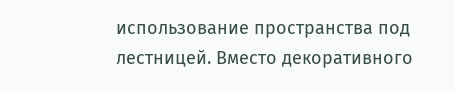использование пространства под лестницей. Вместо декоративного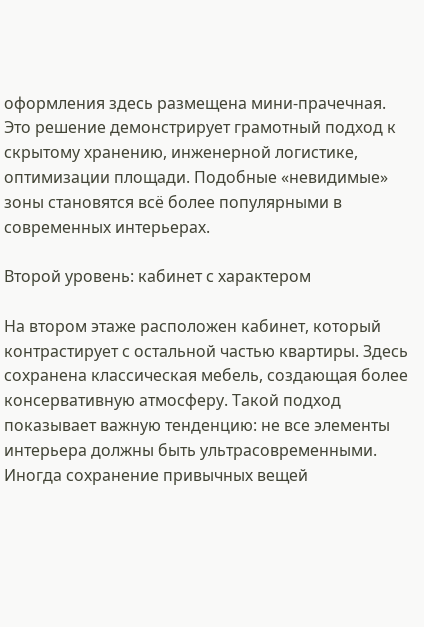оформления здесь размещена мини-прачечная. Это решение демонстрирует грамотный подход к скрытому хранению, инженерной логистике, оптимизации площади. Подобные «невидимые» зоны становятся всё более популярными в современных интерьерах.

Второй уровень: кабинет с характером

На втором этаже расположен кабинет, который контрастирует с остальной частью квартиры. Здесь сохранена классическая мебель, создающая более консервативную атмосферу. Такой подход показывает важную тенденцию: не все элементы интерьера должны быть ультрасовременными. Иногда сохранение привычных вещей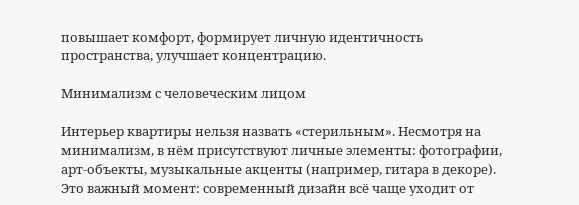повышает комфорт, формирует личную идентичность пространства, улучшает концентрацию.

Минимализм с человеческим лицом

Интерьер квартиры нельзя назвать «стерильным». Несмотря на минимализм, в нём присутствуют личные элементы: фотографии, арт-объекты, музыкальные акценты (например, гитара в декоре). Это важный момент: современный дизайн всё чаще уходит от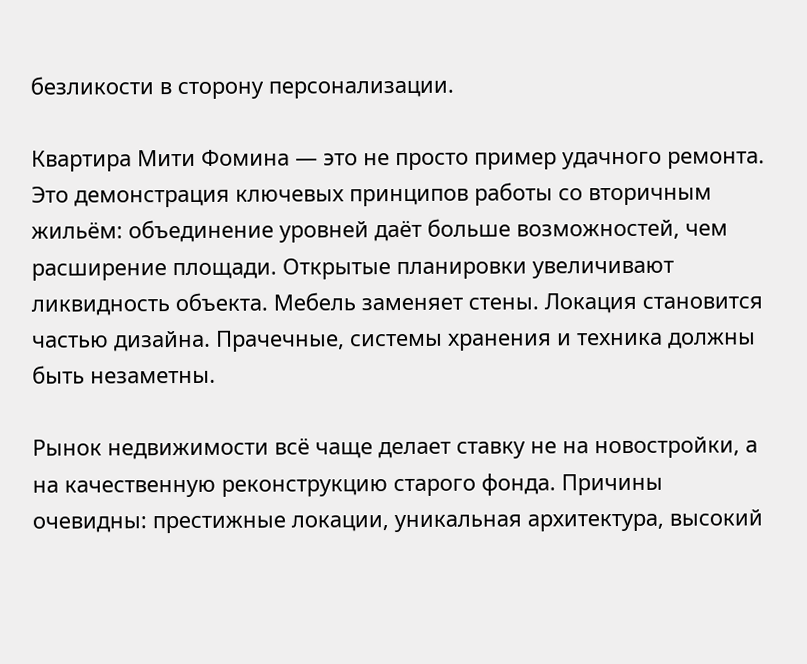безликости в сторону персонализации.

Квартира Мити Фомина — это не просто пример удачного ремонта. Это демонстрация ключевых принципов работы со вторичным жильём: объединение уровней даёт больше возможностей, чем расширение площади. Открытые планировки увеличивают ликвидность объекта. Мебель заменяет стены. Локация становится частью дизайна. Прачечные, системы хранения и техника должны быть незаметны.

Рынок недвижимости всё чаще делает ставку не на новостройки, а на качественную реконструкцию старого фонда. Причины очевидны: престижные локации, уникальная архитектура, высокий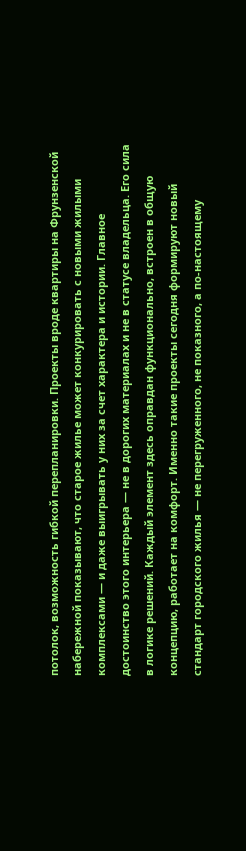потолок, возможность гибкой перепланировки. Проекты вроде квартиры на Фрунзенской набережной показывают, что старое жилье может конкурировать с новыми жилыми комплексами — и даже выигрывать у них за счет характера и истории. Главное достоинство этого интерьера — не в дорогих материалах и не в статусе владельца. Его сила в логике решений. Каждый элемент здесь оправдан функционально, встроен в общую концепцию, работает на комфорт. Именно такие проекты сегодня формируют новый стандарт городского жилья — не перегруженного, не показного, а по-настоящему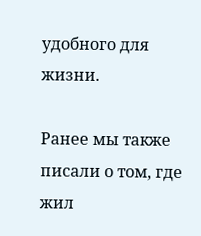удобного для жизни.

Ранее мы также писали о том, где жил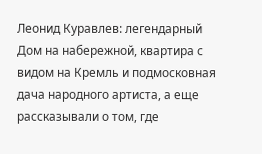Леонид Куравлев: легендарный Дом на набережной, квартира с видом на Кремль и подмосковная дача народного артиста, а еще рассказывали о том, где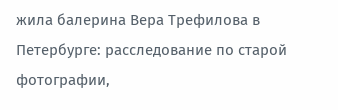жила балерина Вера Трефилова в Петербурге: расследование по старой фотографии,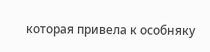которая привела к особняку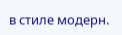в стиле модерн.